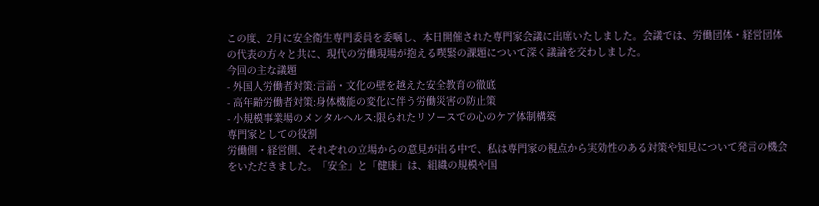この度、2月に安全衛生専門委員を委嘱し、本日開催された専門家会議に出席いたしました。会議では、労働団体・経営団体の代表の方々と共に、現代の労働現場が抱える喫緊の課題について深く議論を交わしました。
今回の主な議題
- 外国人労働者対策:言語・文化の壁を越えた安全教育の徹底
- 高年齢労働者対策:身体機能の変化に伴う労働災害の防止策
- 小規模事業場のメンタルヘルス:限られたリソースでの心のケア体制構築
専門家としての役割
労働側・経営側、それぞれの立場からの意見が出る中で、私は専門家の視点から実効性のある対策や知見について発言の機会をいただきました。「安全」と「健康」は、組織の規模や国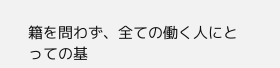籍を問わず、全ての働く人にとっての基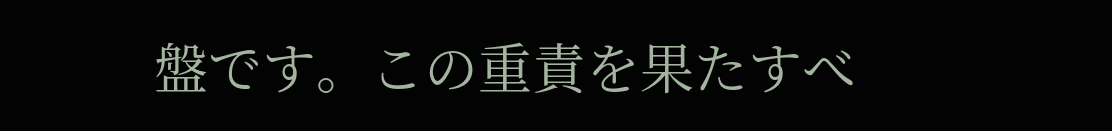盤です。この重責を果たすべ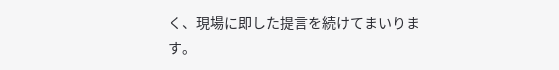く、現場に即した提言を続けてまいります。